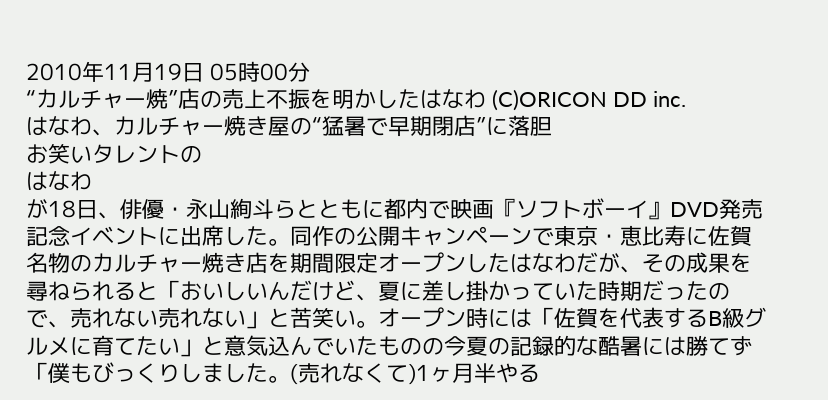2010年11月19日 05時00分
“カルチャー焼”店の売上不振を明かしたはなわ (C)ORICON DD inc.
はなわ、カルチャー焼き屋の“猛暑で早期閉店”に落胆
お笑いタレントの
はなわ
が18日、俳優・永山絢斗らとともに都内で映画『ソフトボーイ』DVD発売記念イベントに出席した。同作の公開キャンペーンで東京・恵比寿に佐賀名物のカルチャー焼き店を期間限定オープンしたはなわだが、その成果を尋ねられると「おいしいんだけど、夏に差し掛かっていた時期だったので、売れない売れない」と苦笑い。オープン時には「佐賀を代表するB級グルメに育てたい」と意気込んでいたものの今夏の記録的な酷暑には勝てず「僕もびっくりしました。(売れなくて)1ヶ月半やる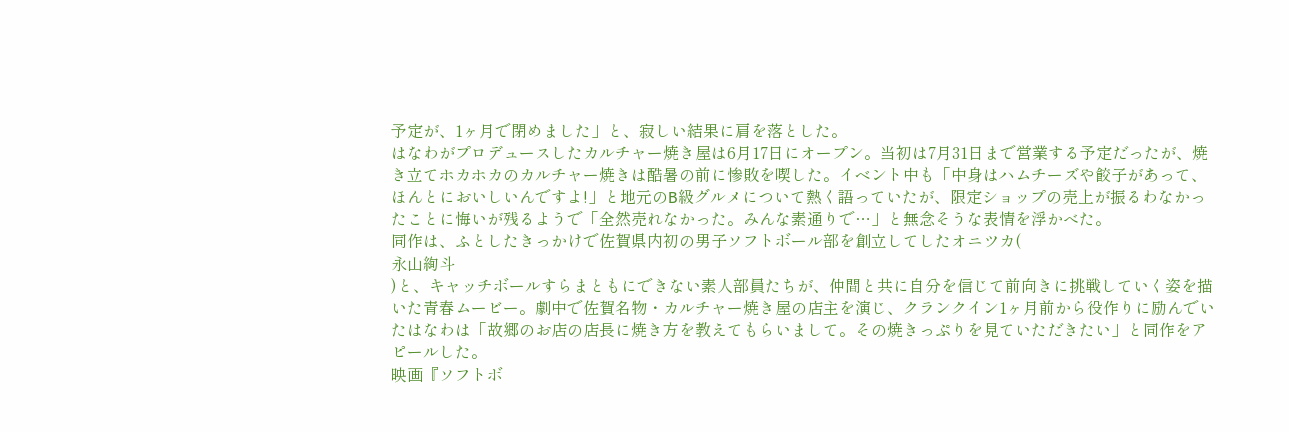予定が、1ヶ月で閉めました」と、寂しい結果に肩を落とした。
はなわがプロデュースしたカルチャー焼き屋は6月17日にオープン。当初は7月31日まで営業する予定だったが、焼き立てホカホカのカルチャー焼きは酷暑の前に惨敗を喫した。イベント中も「中身はハムチーズや餃子があって、ほんとにおいしいんですよ!」と地元のB級グルメについて熱く語っていたが、限定ショップの売上が振るわなかったことに悔いが残るようで「全然売れなかった。みんな素通りで…」と無念そうな表情を浮かべた。
同作は、ふとしたきっかけで佐賀県内初の男子ソフトボール部を創立してしたオニツカ(
永山絢斗
)と、キャッチボールすらまともにできない素人部員たちが、仲間と共に自分を信じて前向きに挑戦していく姿を描いた青春ムービー。劇中で佐賀名物・カルチャー焼き屋の店主を演じ、クランクイン1ヶ月前から役作りに励んでいたはなわは「故郷のお店の店長に焼き方を教えてもらいまして。その焼きっぷりを見ていただきたい」と同作をアピールした。
映画『ソフトボ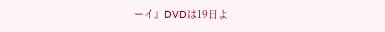ーイ』DVDは19日よ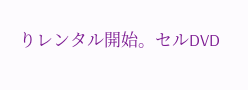りレンタル開始。セルDVD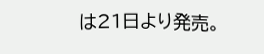は21日より発売。